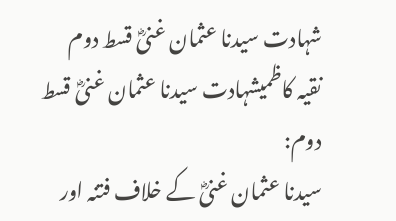شہادت سیدنا عثمان غنیؓ قسط دوم
نقیہ کاظمیشہادت سیدنا عثمان غنیؓ قسط دوم:
سیدنا عثمان غنیؓ کے خلاف فتنہ اور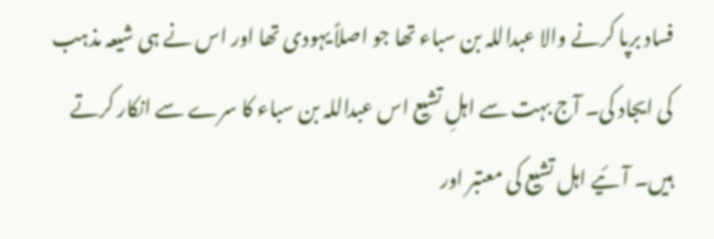فساد برپا کرنے والا عبداللہ بن سباء تھا جو اصلاً یہودی تھا اور اس نے ہی شیعہ مذہب کی ایجاد کی۔ آج بہت سے اہلِ تشیع اس عبداللہ بن سباء کا سرے سے انکار کرتے ہیں۔ آئیے اہل تشیع کی معتبر اور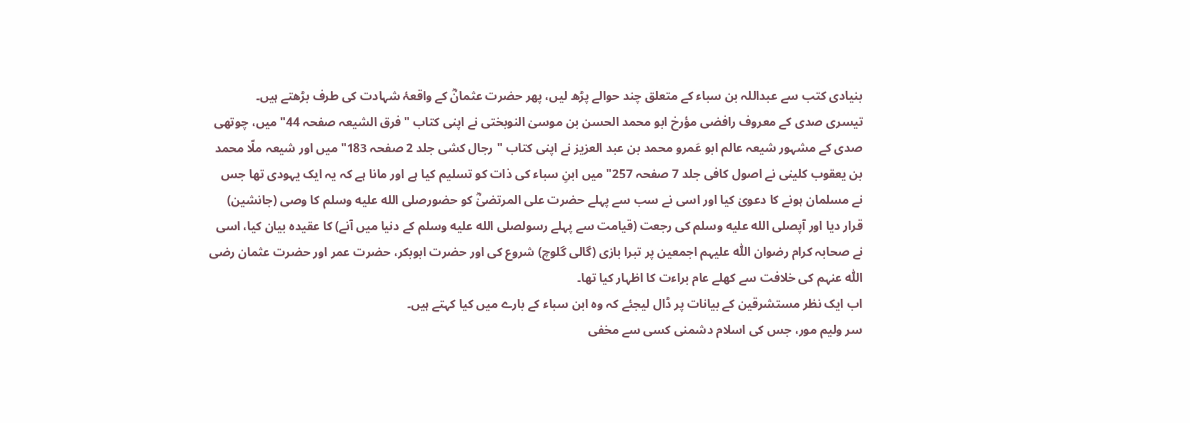بنیادی کتب سے عبداللہ بن سباء کے متعلق چند حوالے پڑھ لیں، پھر حضرت عثمانؓ کے واقعۂ شہادت کی طرف بڑھتے ہیں۔
تیسری صدی کے معروف رافضی مؤرخ ابو محمد الحسن بن موسیٰ النوبختی نے اپنی کتاب "فرق الشیعہ صفحہ 44" میں، چوتھی صدی کے مشہور شیعہ عالم ابو عَمرو محمد بن عبد العزیز نے اپنی کتاب "رجال کشی جلد 2 صفحہ 183" میں اور شیعہ ملّا محمد بن یعقوب کلینی نے اصول کافی جلد 7 صفحہ 257" میں ابنِ سباء کی ذات کو تسلیم کیا ہے اور مانا ہے کہ یہ ایک یہودی تھا جس نے مسلمان ہونے کا دعویٰ کیا اور اسی نے سب سے پہلے حضرت علی المرتضیٰؓ کو حضورصلى الله عليه وسلم کا وصی (جانشین) قرار دیا اور آپصلى الله عليه وسلم کی رجعت (قیامت سے پہلے رسولصلى الله عليه وسلم کے دنیا میں آنے) کا عقیدہ بیان کیا، اسی نے صحابہ کرام رضوان اللّٰہ علیہم اجمعین پر تبرا بازی (گالی گلوچ) شروع کی اور حضرت ابوبکر، حضرت عمر اور حضرت عثمان رضی اللّٰہ عنہم کی خلافت سے کھلے عام براءت کا اظہار کیا تھا۔
اب ایک نظر مستشرقین کے بیانات پر ڈال لیجئے کہ وہ ابن سباء کے بارے میں کیا کہتے ہیں۔
سر ولیم مور، جس کی اسلام دشمنی کسی سے مخفی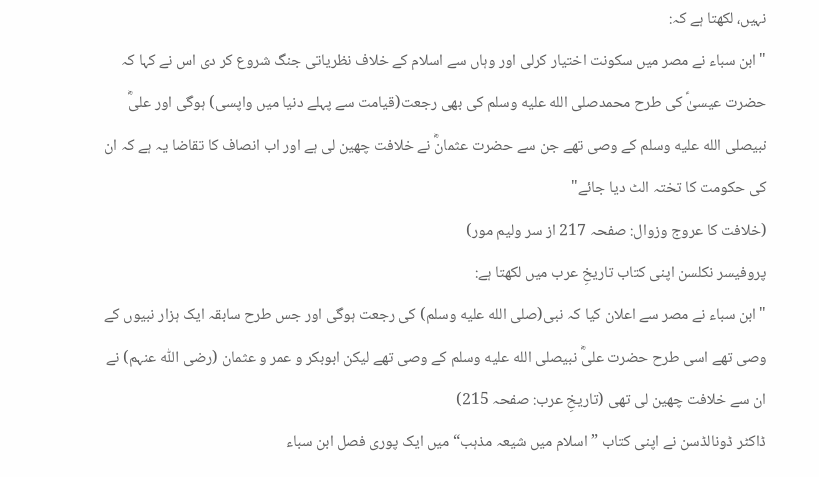نہیں، لکھتا ہے کہ:
"ابن سباء نے مصر میں سکونت اختیار کرلی اور وہاں سے اسلام کے خلاف نظریاتی جنگ شروع کر دی اس نے کہا کہ حضرت عیسیٰؑ کی طرح محمدصلى الله عليه وسلم کی بھی رجعت(قیامت سے پہلے دنیا میں واپسی) ہوگی اور علیؓ نبیصلى الله عليه وسلم کے وصی تھے جن سے حضرت عثمانؓ نے خلافت چھین لی ہے اور اب انصاف کا تقاضا یہ ہے کہ ان کی حکومت کا تختہ الٹ دیا جائے"
(خلافت کا عروج وزوال: صفحہ 217 از سر ولیم مور)
پروفیسر نکلسن اپنی کتاب تاریخِ عرب میں لکھتا ہے:
"ابن سباء نے مصر سے اعلان کیا کہ نبی(صلى الله عليه وسلم) کی رجعت ہوگی اور جس طرح سابقہ ایک ہزار نبیوں کے وصی تھے اسی طرح حضرت علیؓ نبیصلى الله عليه وسلم کے وصی تھے لیکن ابوبکر و عمر و عثمان (رضی اللّٰہ عنہم) نے ان سے خلافت چھین لی تھی (تاریخِ عرب: صفحہ 215)
ڈاکٹر ڈونالڈسن نے اپنی کتاب ”اسلام میں شیعہ مذہب“ میں ایک پوری فصل ابن سباء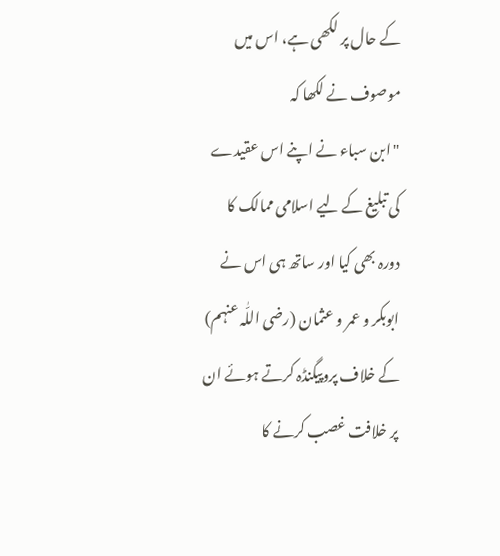کے حال پر لکھی ہے، اس میں موصوف نے لکھا کہ
"ابن سباء نے اپنے اس عقیدے کی تبلیغ کے لیے اسلامی ممالک کا دورہ بھی کیا اور ساتھ ہی اس نے ابوبکر و عمر و عثمان (رضی اللّٰہ عنہم) کے خلاف پروپیگنڈہ کرتے ہوئے ان پر خلافت غصب کرنے کا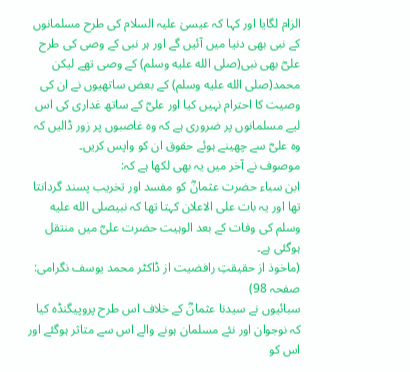الزام لگایا اور کہا کہ عیسیٰ علیہ السلام کی طرح مسلمانوں کے نبی بھی دنیا میں آئیں گے اور ہر نبی کے وصی کی طرح علیؓ بھی نبی(صلى الله عليه وسلم) کے وصی تھے لیکن محمد(صلى الله عليه وسلم) کے بعض ساتھیوں نے ان کی وصیت کا احترام نہیں کیا اور علیؓ کے ساتھ غداری کی اس لیے مسلمانوں پر ضروری ہے کہ وہ غاصبوں پر زور ڈالیں کہ وہ علیؓ سے چھینے ہوئے حقوق ان کو واپس کریں۔
موصوف نے آخر میں یہ بھی لکھا ہے کہ:
ابن سباء حضرت عثمانؓ کو مفسد اور تخریب پسند گردانتا تھا اور یہ بات علی الاعلان کہتا تھا کہ نبیصلى الله عليه وسلم کی وفات کے بعد الوہیت حضرت علیؓ میں منتقل ہوگئی ہے۔
(ماخوذ از حقیقتِ رافضیت از ڈاکٹر محمد یوسف نگرامی: صفحہ 98)
سبائیوں نے سیدنا عثمانؓ کے خلاف اس طرح پروپیگنڈہ کیا کہ نوجوان اور نئے مسلمان ہونے والے اس سے متاثر ہوگئے اور اس کو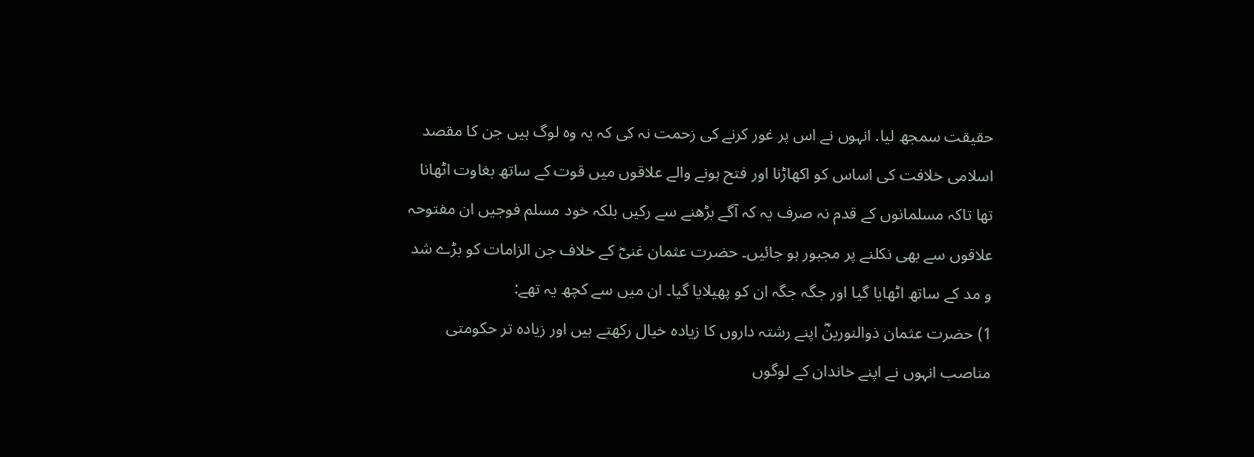حقیقت سمجھ لیا. انہوں نے اس پر غور کرنے کی زحمت نہ کی کہ یہ وہ لوگ ہیں جن کا مقصد اسلامی خلافت کی اساس کو اکھاڑنا اور فتح ہونے والے علاقوں میں قوت کے ساتھ بغاوت اٹھانا تھا تاکہ مسلمانوں کے قدم نہ صرف یہ کہ آگے بڑھنے سے رکیں بلکہ خود مسلم فوجیں ان مفتوحہ علاقوں سے بھی نکلنے پر مجبور ہو جائیں۔ حضرت عثمان غنیؓ کے خلاف جن الزامات کو بڑے شد و مد کے ساتھ اٹھایا گیا اور جگہ جگہ ان کو پھیلایا گیا۔ ان میں سے کچھ یہ تھے:
1) حضرت عثمان ذوالنورینؓ اپنے رشتہ داروں کا زیادہ خیال رکھتے ہیں اور زیادہ تر حکومتی مناصب انہوں نے اپنے خاندان کے لوگوں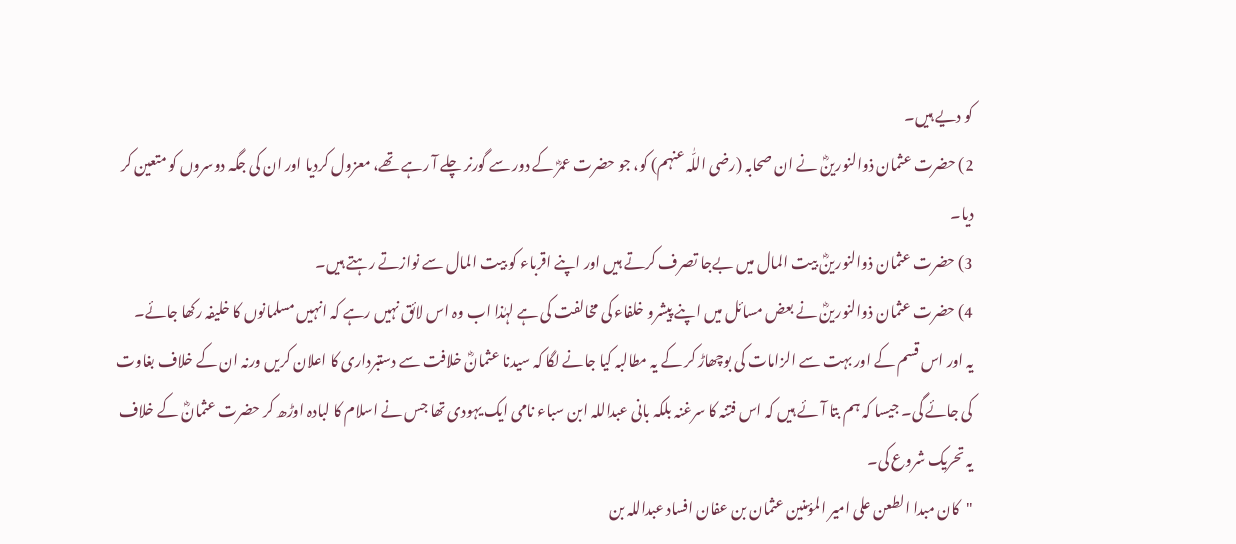کو دیے ہیں۔
2) حضرت عثمان ذوالنورینؓ نے ان صحابہ (رضی اللّٰہ عنہم) کو، جو حضرت عمرؓ کے دور سے گورنر چلے آ رہے تھے، معزول کردیا اور ان کی جگہ دوسروں کو متعین کر دیا۔
3) حضرت عثمان ذوالنورینؓ بیت المال میں بےجا تصرف کرتے ہیں اور اپنے اقرباء کو بیت المال سے نوازتے رہتے ہیں۔
4) حضرت عثمان ذوالنورینؓ نے بعض مسائل میں اپنے پیشرو خلفاء کی مخالفت کی ہے لہٰذا اب وہ اس لائق نہیں رہے کہ انہیں مسلمانوں کا خلیفہ رکھا جائے۔
یہ اور اس قسم کے اور بہت سے الزامات کی بوچھاڑ کر کے یہ مطالبہ کیا جانے لگا کہ سیدنا عثمانؓ خلافت سے دستبرداری کا اعلان کریں ورنہ ان کے خلاف بغاوت کی جائے گی۔ جیسا کہ ہم بتا آئے ہیں کہ اس فتنہ کا سرغنہ بلکہ بانی عبداللہ ابن سباء نامی ایک یہودی تھا جس نے اسلام کا لبادہ اوڑھ کر حضرت عثمانؓ کے خلاف یہ تحریک شروع کی۔
"کان مبدا الطعن علی امیر المؤمنین عثمان بن عفان افساد عبداللہ بن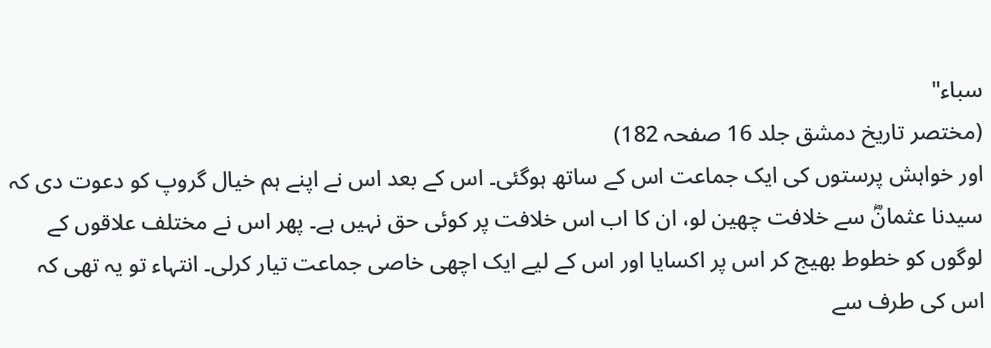سباء"
(مختصر تاریخ دمشق جلد 16 صفحہ 182)
اور خواہش پرستوں کی ایک جماعت اس کے ساتھ ہوگئی۔ اس کے بعد اس نے اپنے ہم خیال گروپ کو دعوت دی کہ سیدنا عثمانؓ سے خلافت چھین لو، ان کا اب اس خلافت پر کوئی حق نہیں ہے۔ پھر اس نے مختلف علاقوں کے لوگوں کو خطوط بھیج کر اس پر اکسایا اور اس کے لیے ایک اچھی خاصی جماعت تیار کرلی۔ انتہاء تو یہ تھی کہ اس کی طرف سے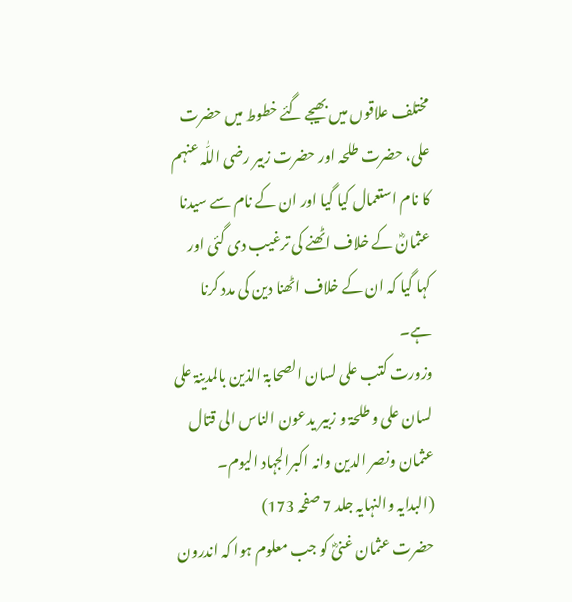مختلف علاقوں میں بھیجے گئے خطوط میں حضرت علی، حضرت طلحہ اور حضرت زبیر رضی اللّٰہ عنہم کا نام استعمال کیا گیا اور ان کے نام سے سیدنا عثمانؓ کے خلاف اٹھنے کی ترغیب دی گئی اور کہا گیا کہ ان کے خلاف اٹھنا دین کی مدد کرنا ہے۔
وزورت کتب علی لسان الصحابۃ الذین بالمدینۃ علی لسان علی و طلحۃ و زبیر یدعون الناس الی قتال عثمان ونصر الدین وانہ اکبرالجہاد الیوم۔
(البدایہ والنہایہ جلد 7 صفحہ 173)
حضرت عثمان غنیؓ کو جب معلوم ہوا کہ اندرون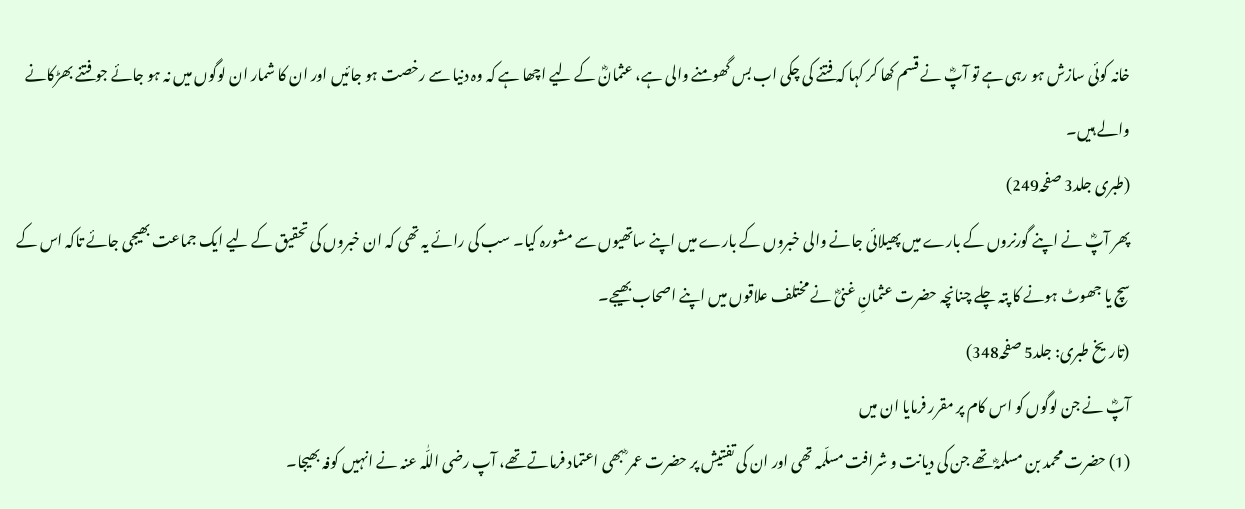خانہ کوئی سازش ہو رہی ہے تو آپؓ نے قسم کھا کر کہا کہ فتنے کی چکی اب بس گھومنے والی ہے، عثمانؓ کے لیے اچھا ہے کہ وہ دنیا سے رخصت ہو جائیں اور ان کا شمار ان لوگوں میں نہ ہو جائے جو فتنے بھڑکانے والے ہیں۔
(طبری جلد3 صفحہ249)
پھر آپؓ نے اپنے گورنروں کے بارے میں پھیلائی جانے والی خبروں کے بارے میں اپنے ساتھیوں سے مشورہ کیا۔ سب کی رائے یہ تھی کہ ان خبروں کی تحقیق کے لیے ایک جماعت بھیجی جائے تاکہ اس کے سچ یا جھوٹ ہونے کا پتہ چلے چنانچہ حضرت عثمانِ غنیؓ نے مختلف علاقوں میں اپنے اصحاب بھیجے۔
(تاریخ طبری: جلد5 صفحہ348)
آپؓ نے جن لوگوں کو اس کام پر مقرر فرمایا ان میں
(1) حضرت محمد بن مسلمہؓ تھے جن کی دیانت و شرافت مسلّمہ تھی اور ان کی تفتیش پر حضرت عمر ؓ بھی اعتماد فرماتے تھے، آپ رضی اللّٰہ عنہ نے انہیں کوفہ بھیجا۔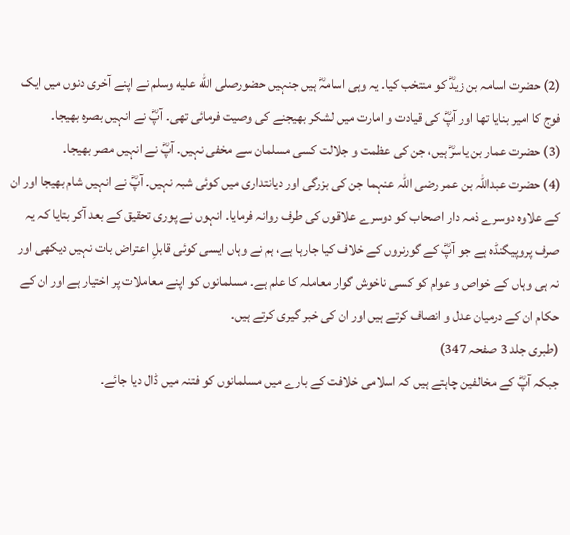(2) حضرت اسامہ بن زیدؓ کو منتخب کیا۔ یہ وہی اسامہؓ ہیں جنہیں حضورصلى الله عليه وسلم نے اپنے آخری دنوں میں ایک فوج کا امیر بنایا تھا اور آپؓ کی قیادت و امارت میں لشکر بھیجنے کی وصیت فرمائی تھی۔ آپؓ نے انہیں بصرہ بھیجا۔
(3) حضرت عمار بن یاسرؓ ہیں، جن کی عظمت و جلالت کسی مسلمان سے مخفی نہیں۔ آپؓ نے انہیں مصر بھیجا۔
(4) حضرت عبداللہ بن عمر رضی اللّٰہ عنہما جن کی بزرگی اور دیانتداری میں کوئی شبہ نہیں۔ آپؓ نے انہیں شام بھیجا اور ان کے علاوہ دوسرے ذمہ دار اصحاب کو دوسرے علاقوں کی طرف روانہ فرمایا۔ انہوں نے پوری تحقیق کے بعد آکر بتایا کہ یہ صرف پروپیگنڈہ ہے جو آپؓ کے گورنروں کے خلاف کیا جارہا ہے، ہم نے وہاں ایسی کوئی قابلِ اعتراض بات نہیں دیکھی اور نہ ہی وہاں کے خواص و عوام کو کسی ناخوش گوار معاملہ کا علم ہے۔ مسلمانوں کو اپنے معاملات پر اختیار ہے اور ان کے حکام ان کے درمیان عدل و انصاف کرتے ہیں اور ان کی خبر گیری کرتے ہیں۔
(طبری جلد 3 صفحہ 347)
جبکہ آپؓ کے مخالفین چاہتے ہیں کہ اسلامی خلافت کے بارے میں مسلمانوں کو فتنہ میں ڈال دیا جائے۔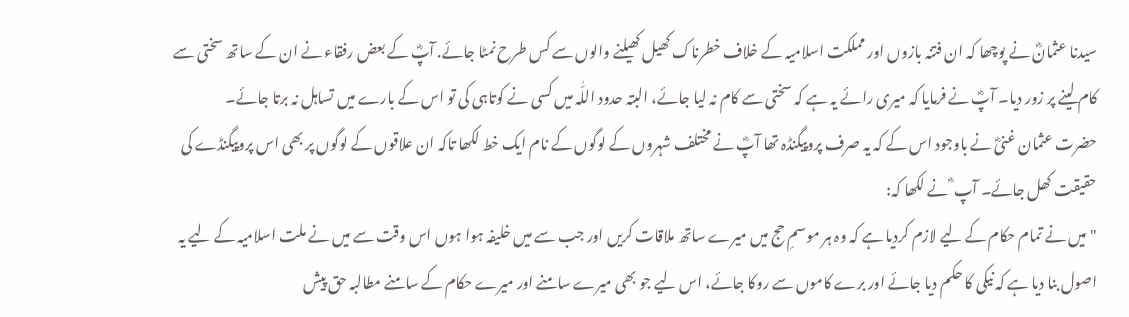سیدنا عثمانؓ نے پوچھا کہ ان فتنہ بازوں اور مملکت اسلامیہ کے خلاف خطرناک کھیل کھیلنے والوں سے کس طرح نمٹا جائے. آپؓ کے بعض رفقاء نے ان کے ساتھ سختی سے کام لینے پر زور دیا۔ آپؓ نے فرمایا کہ میری رائے یہ ہے کہ سختی سے کام نہ لیا جائے، البتہ حدود اللّٰہ میں کسی نے کوتاہی کی تو اس کے بارے میں تساہل نہ برتا جائے۔
حضرت عثمان غنیؓ نے باوجود اس کے کہ یہ صرف پروپیگنڈہ تھا آپؓ نے مختلف شہروں کے لوگوں کے نام ایک خط لکھا تاکہ ان علاقوں کے لوگوں پر بھی اس پروپیگنڈے کی حقیقت کھل جائے۔ آپ ؓ نے لکھا کہ:
"میں نے تمام حکام کے لیے لازم کردیا ہے کہ وہ ہر موسمِ حج میں میرے ساتھ ملاقات کریں اور جب سے میں خلیفہ ہوا ہوں اس وقت سے میں نے ملت اسلامیہ کے لیے یہ اصول بنا دیا ہے کہ نیکی کا حکم دیا جائے اور برے کاموں سے روکا جائے، اس لیے جو بھی میرے سامنے اور میرے حکام کے سامنے مطالبہ حق پیش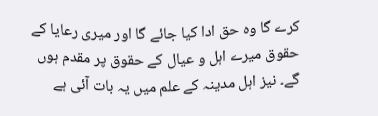کرے گا وہ حق ادا کیا جائے گا اور میری رعایا کے حقوق میرے اہل و عیال کے حقوق پر مقدم ہوں گے۔ نیز اہل مدینہ کے علم میں یہ بات آئی ہے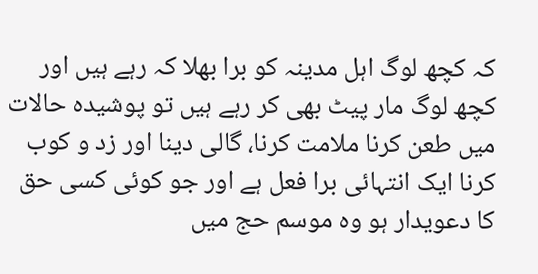کہ کچھ لوگ اہل مدینہ کو برا بھلا کہ رہے ہیں اور کچھ لوگ مار پیٹ بھی کر رہے ہیں تو پوشیدہ حالات میں طعن کرنا ملامت کرنا، گالی دینا اور زد و کوب کرنا ایک انتہائی برا فعل ہے اور جو کوئی کسی حق کا دعویدار ہو وہ موسم حج میں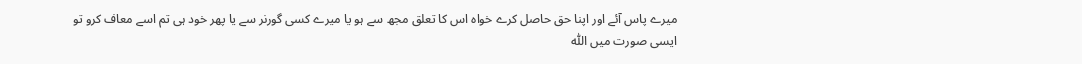میرے پاس آئے اور اپنا حق حاصل کرے خواہ اس کا تعلق مجھ سے ہو یا میرے کسی گورنر سے یا پھر خود ہی تم اسے معاف کرو تو ایسی صورت میں اللّٰہ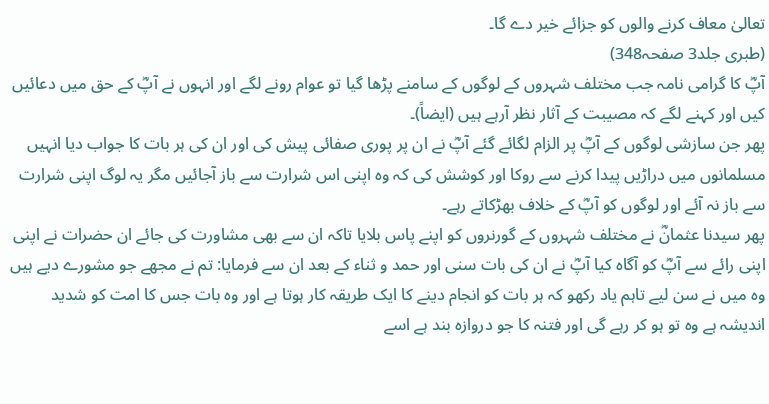تعالیٰ معاف کرنے والوں کو جزائے خیر دے گا۔
(طبری جلد3 صفحہ348)
آپؓ کا گرامی نامہ جب مختلف شہروں کے لوگوں کے سامنے پڑھا گیا تو عوام رونے لگے اور انہوں نے آپؓ کے حق میں دعائیں کیں اور کہنے لگے کہ مصیبت کے آثار نظر آرہے ہیں (ایضاً)۔
پھر جن سازشی لوگوں کے آپؓ پر الزام لگائے گئے آپؓ نے ان پر پوری صفائی پیش کی اور ان کی ہر بات کا جواب دیا انہیں مسلمانوں میں دراڑیں پیدا کرنے سے روکا اور کوشش کی کہ وہ اپنی اس شرارت سے باز آجائیں مگر یہ لوگ اپنی شرارت سے باز نہ آئے اور لوگوں کو آپؓ کے خلاف بھڑکاتے رہے۔
پھر سیدنا عثمانؓ نے مختلف شہروں کے گورنروں کو اپنے پاس بلایا تاکہ ان سے بھی مشاورت کی جائے ان حضرات نے اپنی اپنی رائے سے آپؓ کو آگاہ کیا آپؓ نے ان کی بات سنی اور حمد و ثناء کے بعد ان سے فرمایا: تم نے مجھے جو مشورے دیے ہیں وہ میں نے سن لیے تاہم یاد رکھو کہ ہر بات کو انجام دینے کا ایک طریقہ کار ہوتا ہے اور وہ بات جس کا امت کو شدید اندیشہ ہے وہ تو ہو کر رہے گی اور فتنہ کا جو دروازہ بند ہے اسے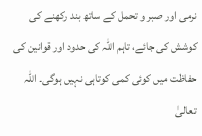نرمی اور صبر و تحمل کے ساتھ بند رکھنے کی کوشش کی جائے، تاہم اللّٰہ کی حدود اور قوانین کی حفاظت میں کوئی کمی کوتاہی نہیں ہوگی۔ اللّٰہ تعالیٰ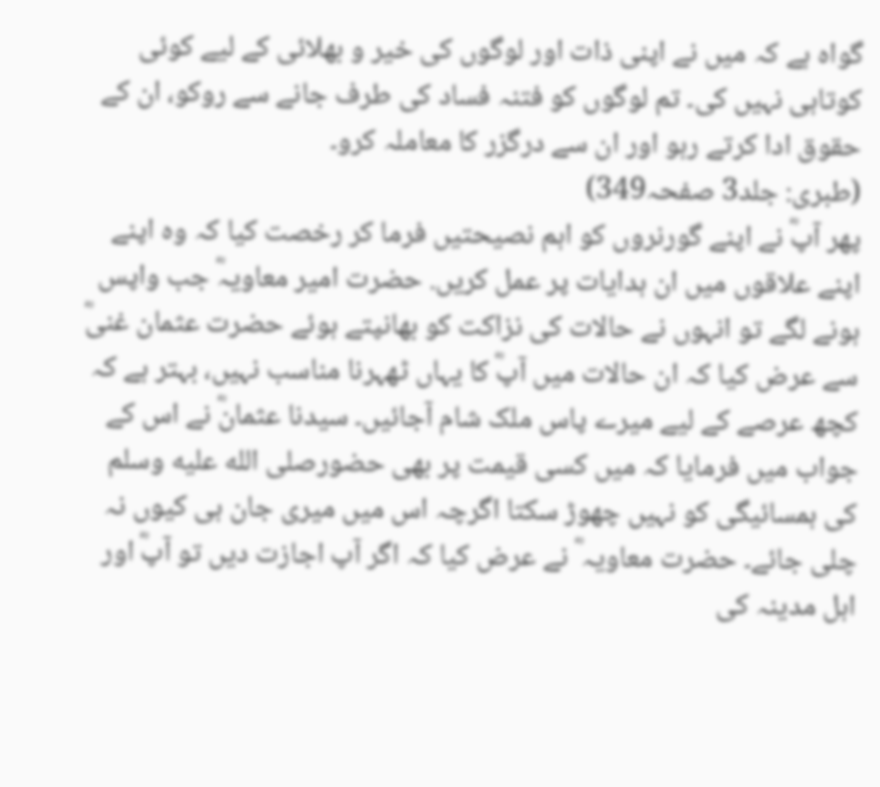گواہ ہے کہ میں نے اپنی ذات اور لوگوں کی خیر و بھلائی کے لیے کوئی کوتاہی نہیں کی۔ تم لوگوں کو فتنہ فساد کی طرف جانے سے روکو، ان کے حقوق ادا کرتے رہو اور ان سے درگزر کا معاملہ کرو۔
(طبری: جلد3 صفحہ349)
پھر آپؓ نے اپنے گورنروں کو اہم نصیحتیں فرما کر رخصت کیا کہ وہ اپنے اپنے علاقوں میں ان ہدایات پر عمل کریں. حضرت امیر معاویہؓ جب واپس ہونے لگے تو انہوں نے حالات کی نزاکت کو بھانپتے ہوئے حضرت عثمان غنیؓ سے عرض کیا کہ ان حالات میں آپؓ کا یہاں ٹھہرنا مناسب نہیں، بہتر ہے کہ کچھ عرصے کے لیے میرے پاس ملک شام آجائیں۔ سیدنا عثمانؓ نے اس کے جواب میں فرمایا کہ میں کسی قیمت پر بھی حضورصلى الله عليه وسلم کی ہمسائیگی کو نہیں چھوڑ سکتا اگرچہ اس میں میری جان ہی کیوں نہ چلی جائے۔ حضرت معاویہ ؓ نے عرض کیا کہ اگر آپ اجازت دیں تو آپؓ اور اہل مدینہ کی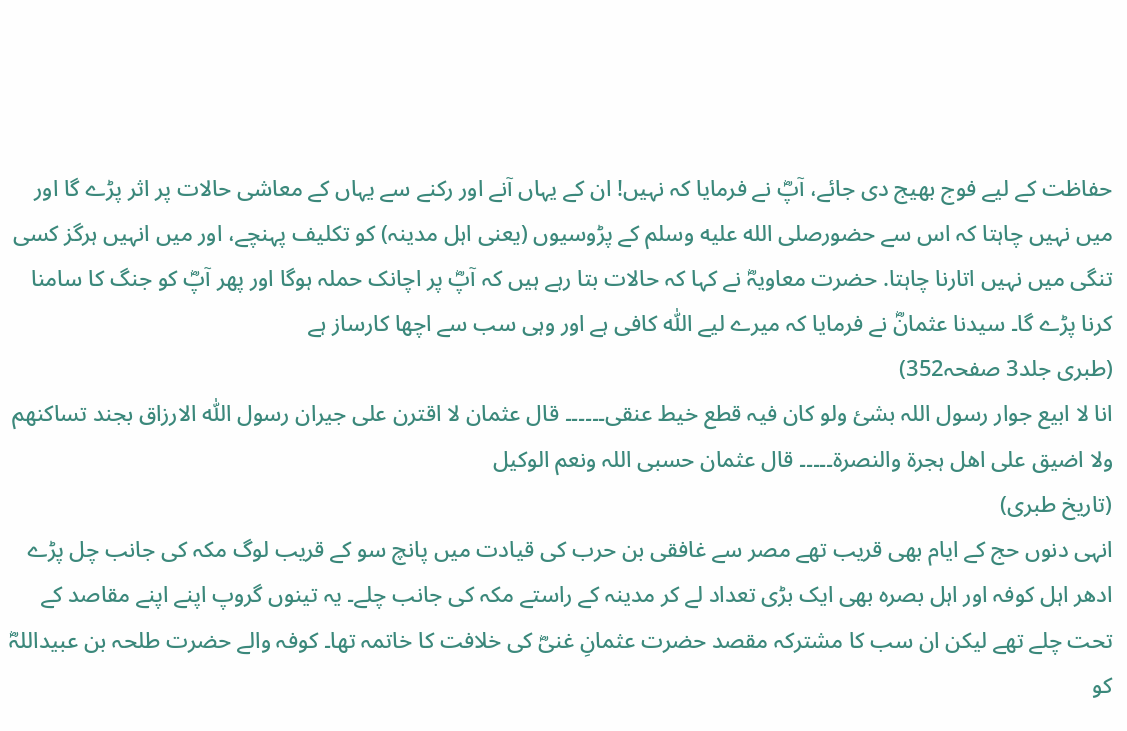حفاظت کے لیے فوج بھیج دی جائے، آپؓ نے فرمایا کہ نہیں! ان کے یہاں آنے اور رکنے سے یہاں کے معاشی حالات پر اثر پڑے گا اور میں نہیں چاہتا کہ اس سے حضورصلى الله عليه وسلم کے پڑوسیوں (یعنی اہل مدینہ) کو تکلیف پہنچے، اور میں انہیں ہرگز کسی تنگی میں نہیں اتارنا چاہتا. حضرت معاویہؓ نے کہا کہ حالات بتا رہے ہیں کہ آپؓ پر اچانک حملہ ہوگا اور پھر آپؓ کو جنگ کا سامنا کرنا پڑے گا۔ سیدنا عثمانؓ نے فرمایا کہ میرے لیے اللّٰہ کافی ہے اور وہی سب سے اچھا کارساز ہے
(طبری جلد3 صفحہ352)
انا لا ابیع جوار رسول اللہ بشئ ولو کان فیہ قطع خیط عنقی۔۔۔۔۔۔ قال عثمان لا اقترن علی جیران رسول اللّٰہ الارزاق بجند تساکنھم ولا اضیق علی اھل ہجرۃ والنصرۃ۔۔۔۔۔ قال عثمان حسبی اللہ ونعم الوکیل
(تاریخ طبری)
انہی دنوں حج کے ایام بھی قریب تھے مصر سے غافقی بن حرب کی قیادت میں پانچ سو کے قریب لوگ مکہ کی جانب چل پڑے ادھر اہل کوفہ اور اہل بصرہ بھی ایک بڑی تعداد لے کر مدینہ کے راستے مکہ کی جانب چلے۔ یہ تینوں گروپ اپنے اپنے مقاصد کے تحت چلے تھے لیکن ان سب کا مشترکہ مقصد حضرت عثمانِ غنیؓ کی خلافت کا خاتمہ تھا۔ کوفہ والے حضرت طلحہ بن عبیداللہؓ کو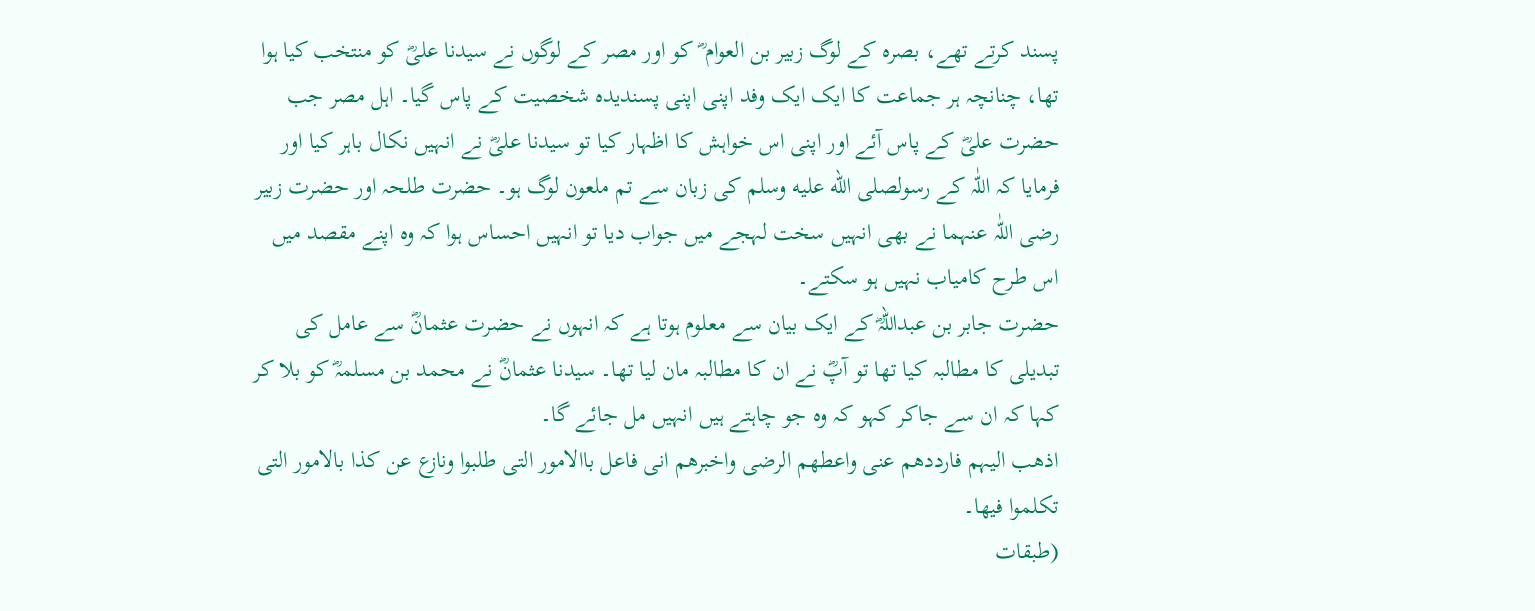پسند کرتے تھے، بصرہ کے لوگ زبیر بن العوام ؓ کو اور مصر کے لوگوں نے سیدنا علیؓ کو منتخب کیا ہوا تھا، چنانچہ ہر جماعت کا ایک ایک وفد اپنی اپنی پسندیدہ شخصیت کے پاس گیا۔ اہل مصر جب حضرت علیؓ کے پاس آئے اور اپنی اس خواہش کا اظہار کیا تو سیدنا علیؓ نے انہیں نکال باہر کیا اور فرمایا کہ اللّٰہ کے رسولصلى الله عليه وسلم کی زبان سے تم ملعون لوگ ہو۔ حضرت طلحہ اور حضرت زبیر رضی اللّٰہ عنہما نے بھی انہیں سخت لہجے میں جواب دیا تو انہیں احساس ہوا کہ وہ اپنے مقصد میں اس طرح کامیاب نہیں ہو سکتے۔
حضرت جابر بن عبداللہؓ کے ایک بیان سے معلوم ہوتا ہے کہ انہوں نے حضرت عثمانؓ سے عامل کی تبدیلی کا مطالبہ کیا تھا تو آپؓ نے ان کا مطالبہ مان لیا تھا۔ سیدنا عثمانؓ نے محمد بن مسلمہؓ کو بلا کر کہا کہ ان سے جاکر کہو کہ وہ جو چاہتے ہیں انہیں مل جائے گا۔
اذھب الیہم فارددھم عنی واعطھم الرضی واخبرھم انی فاعل باالامور التی طلبوا ونازع عن کذا بالامور التی تکلموا فیھا۔
(طبقات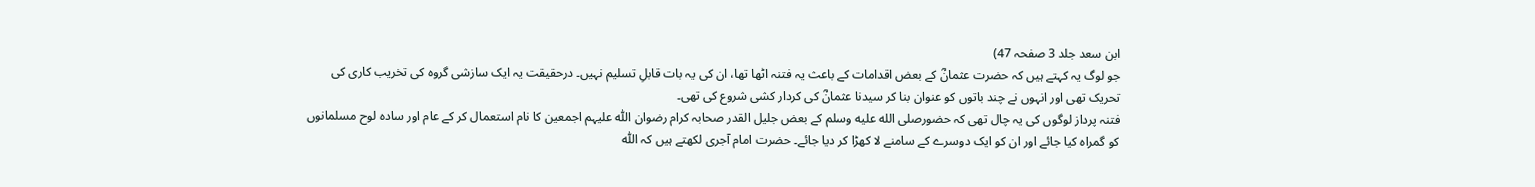ابن سعد جلد 3 صفحہ 47)
جو لوگ یہ کہتے ہیں کہ حضرت عثمانؓ کے بعض اقدامات کے باعث یہ فتنہ اٹھا تھا، ان کی یہ بات قابلِ تسلیم نہیں۔ درحقیقت یہ ایک سازشی گروہ کی تخریب کاری کی تحریک تھی اور انہوں نے چند باتوں کو عنوان بنا کر سیدنا عثمانؓ کی کردار کشی شروع کی تھی۔
فتنہ پرداز لوگوں کی یہ چال تھی کہ حضورصلى الله عليه وسلم کے بعض جلیل القدر صحابہ کرام رضوان اللّٰہ علیہم اجمعین کا نام استعمال کر کے عام اور سادہ لوح مسلمانوں کو گمراہ کیا جائے اور ان کو ایک دوسرے کے سامنے لا کھڑا کر دیا جائے۔ حضرت امام آجری لکھتے ہیں کہ اللّٰہ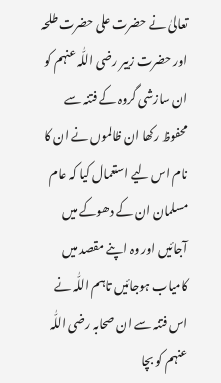تعالیٰ نے حضرت علی حضرت طلحہ اور حضرت زبیر رضی اللّٰہ عنہم کو ان سازشی گروہ کے فتنہ سے محفوظ رکھا ان ظالموں نے ان کا نام اس لیے استعمال کیا کہ عام مسلمان ان کے دھوکے میں آجائیں اور وہ اپنے مقصد میں کامیاب ہوجائیں تاہم اللّٰہ نے اس فتنہ سے ان صحابہ رضی اللّٰہ عنہم کو بچا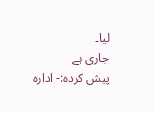لیا۔
جاری ہے
پیش کردہ:- ادارہ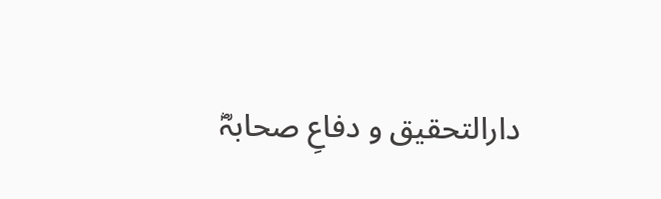دارالتحقیق و دفاعِ صحابہؓ